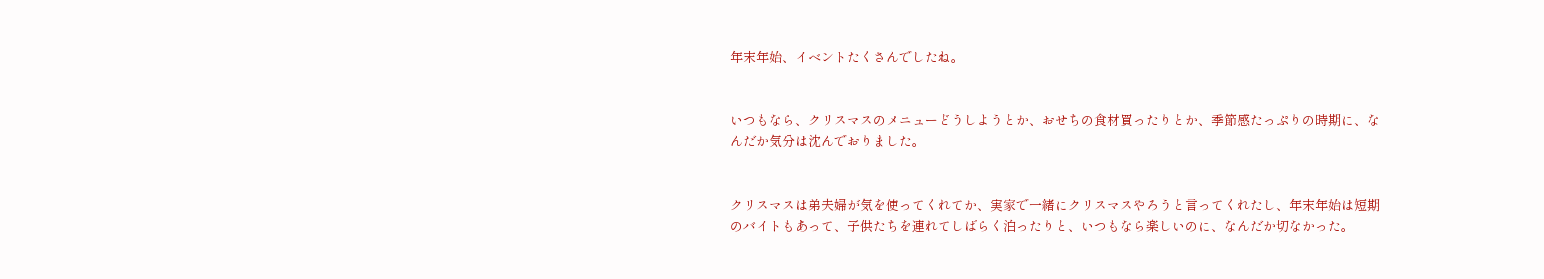年末年始、イベントたくさんでしたね。


いつもなら、クリスマスのメニューどうしようとか、おせちの食材買ったりとか、季節感たっぷりの時期に、なんだか気分は沈んでおりました。


クリスマスは弟夫婦が気を使ってくれてか、実家で一緒にクリスマスやろうと言ってくれたし、年末年始は短期のバイトもあって、子供たちを連れてしばらく泊ったりと、いつもなら楽しいのに、なんだか切なかった。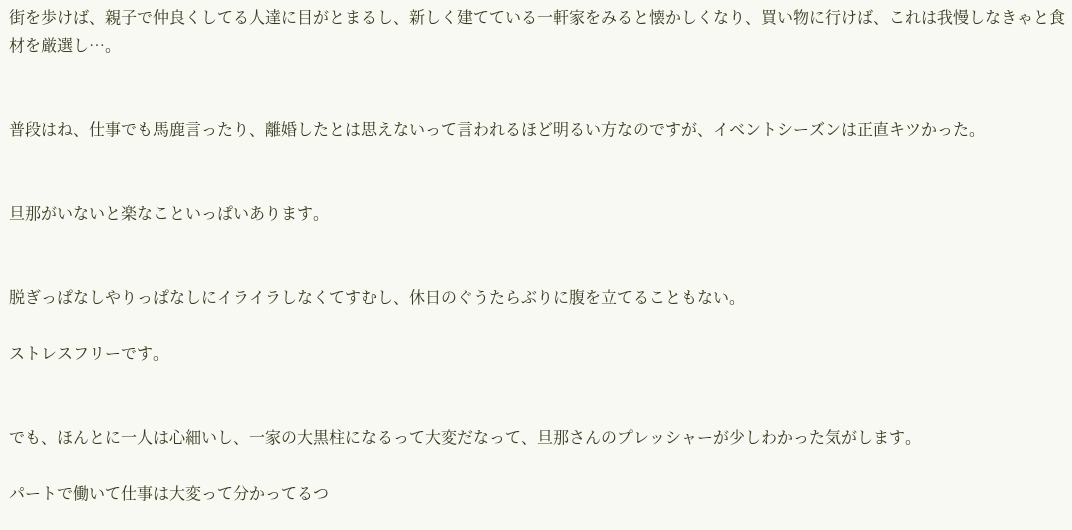街を歩けば、親子で仲良くしてる人達に目がとまるし、新しく建てている一軒家をみると懐かしくなり、買い物に行けば、これは我慢しなきゃと食材を厳選し…。


普段はね、仕事でも馬鹿言ったり、離婚したとは思えないって言われるほど明るい方なのですが、イベントシーズンは正直キツかった。


旦那がいないと楽なこといっぱいあります。


脱ぎっぱなしやりっぱなしにイライラしなくてすむし、休日のぐうたらぶりに腹を立てることもない。

ストレスフリーです。


でも、ほんとに一人は心細いし、一家の大黒柱になるって大変だなって、旦那さんのプレッシャーが少しわかった気がします。

パートで働いて仕事は大変って分かってるつ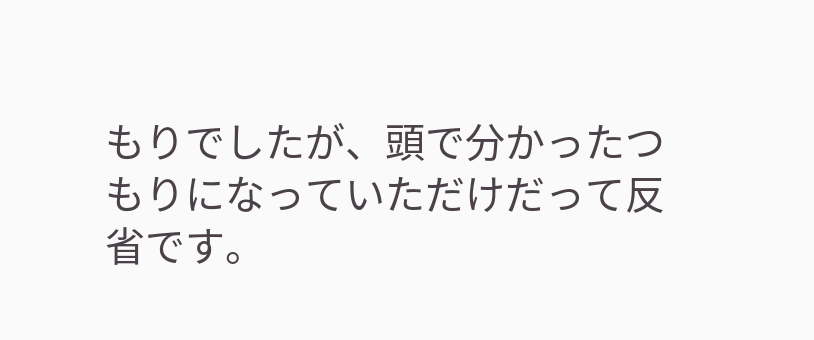もりでしたが、頭で分かったつもりになっていただけだって反省です。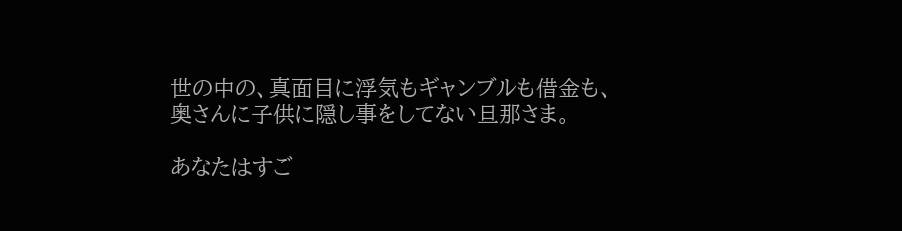世の中の、真面目に浮気もギャンブルも借金も、奥さんに子供に隠し事をしてない旦那さま。

あなたはすご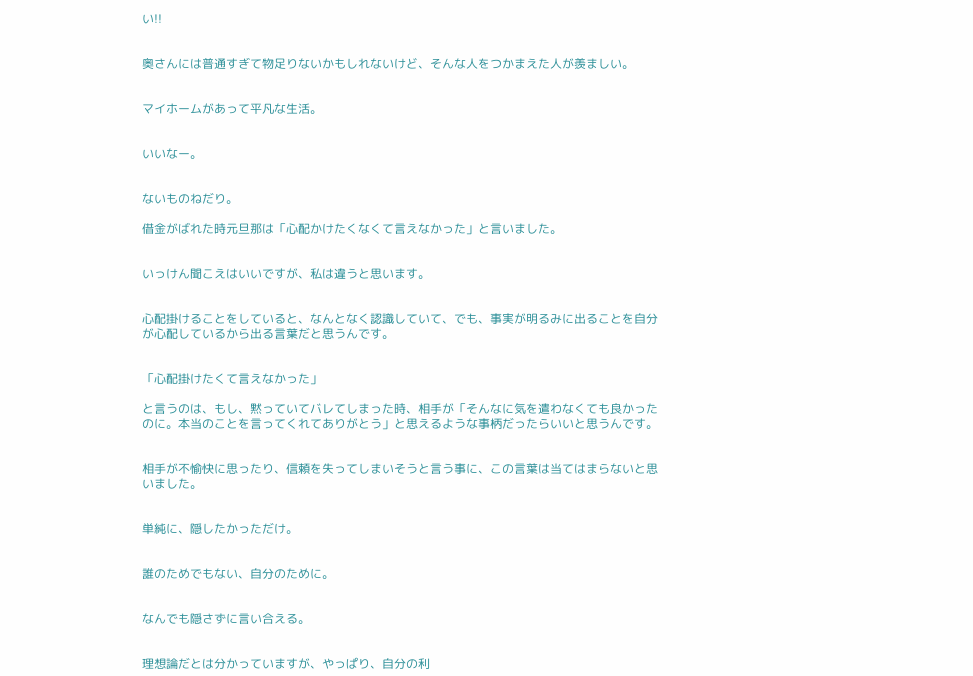い!!


奥さんには普通すぎて物足りないかもしれないけど、そんな人をつかまえた人が羨ましい。


マイホームがあって平凡な生活。


いいなー。


ないものねだり。

借金がばれた時元旦那は「心配かけたくなくて言えなかった」と言いました。


いっけん聞こえはいいですが、私は違うと思います。


心配掛けることをしていると、なんとなく認識していて、でも、事実が明るみに出ることを自分が心配しているから出る言葉だと思うんです。


「心配掛けたくて言えなかった」

と言うのは、もし、黙っていてバレてしまった時、相手が「そんなに気を遣わなくても良かったのに。本当のことを言ってくれてありがとう」と思えるような事柄だったらいいと思うんです。


相手が不愉快に思ったり、信頼を失ってしまいそうと言う事に、この言葉は当てはまらないと思いました。


単純に、隠したかっただけ。


誰のためでもない、自分のために。


なんでも隠さずに言い合える。


理想論だとは分かっていますが、やっぱり、自分の利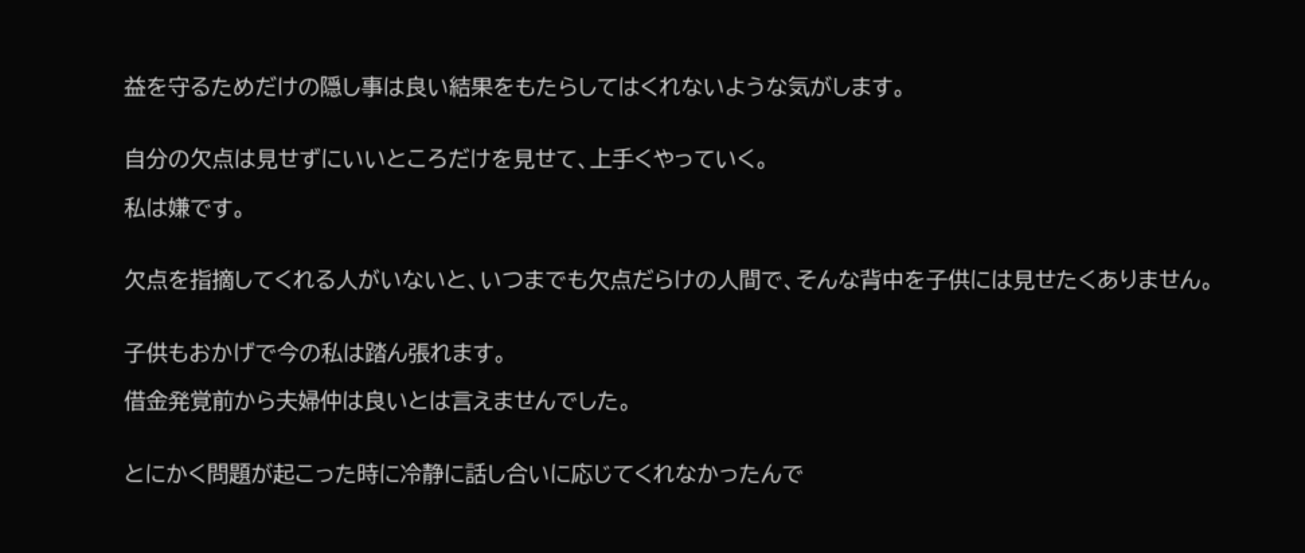益を守るためだけの隠し事は良い結果をもたらしてはくれないような気がします。


自分の欠点は見せずにいいところだけを見せて、上手くやっていく。

私は嫌です。


欠点を指摘してくれる人がいないと、いつまでも欠点だらけの人間で、そんな背中を子供には見せたくありません。


子供もおかげで今の私は踏ん張れます。

借金発覚前から夫婦仲は良いとは言えませんでした。


とにかく問題が起こった時に冷静に話し合いに応じてくれなかったんで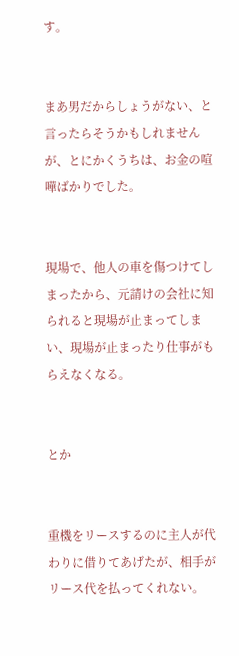す。


まあ男だからしょうがない、と言ったらそうかもしれませんが、とにかくうちは、お金の喧嘩ばかりでした。


現場で、他人の車を傷つけてしまったから、元請けの会社に知られると現場が止まってしまい、現場が止まったり仕事がもらえなくなる。


とか


重機をリースするのに主人が代わりに借りてあげたが、相手がリース代を払ってくれない。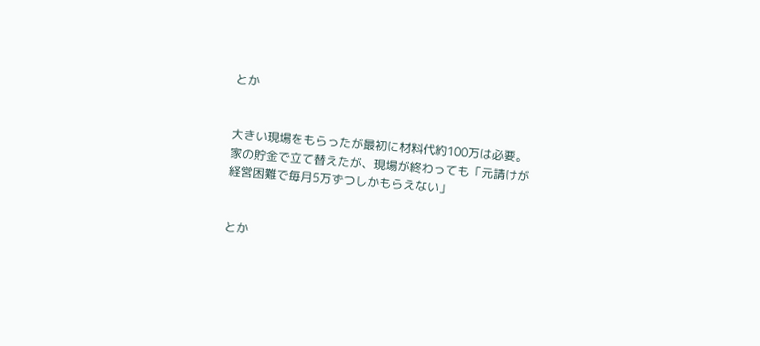とか


大きい現場をもらったが最初に材料代約100万は必要。家の貯金で立て替えたが、現場が終わっても「元請けが経営困難で毎月5万ずつしかもらえない」


とか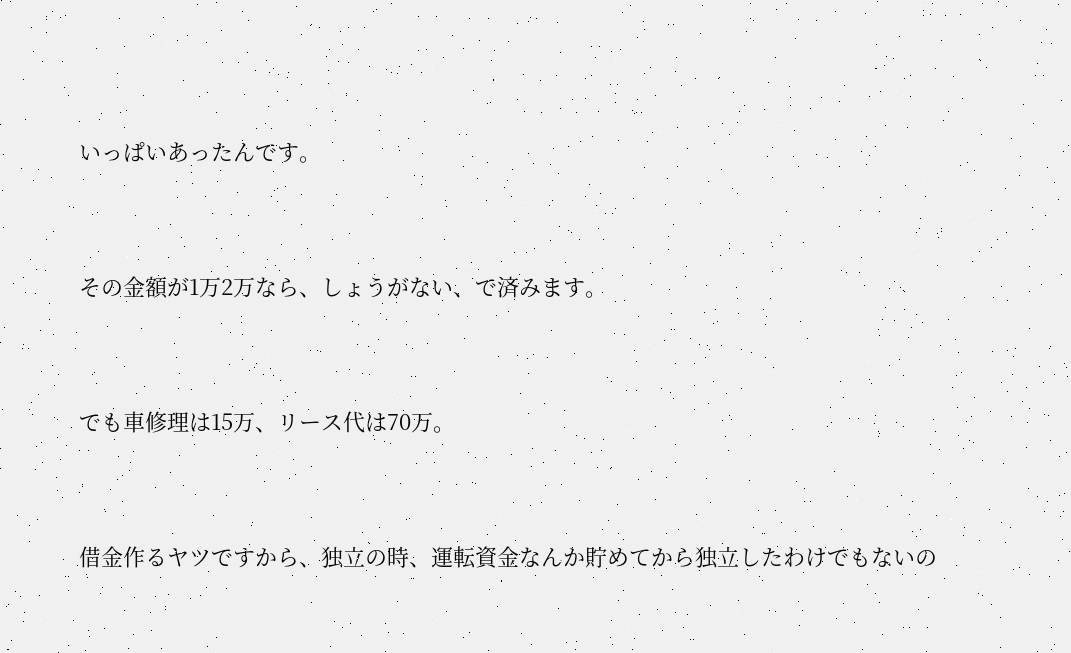いっぱいあったんです。


その金額が1万2万なら、しょうがない、で済みます。


でも車修理は15万、リース代は70万。


借金作るヤツですから、独立の時、運転資金なんか貯めてから独立したわけでもないの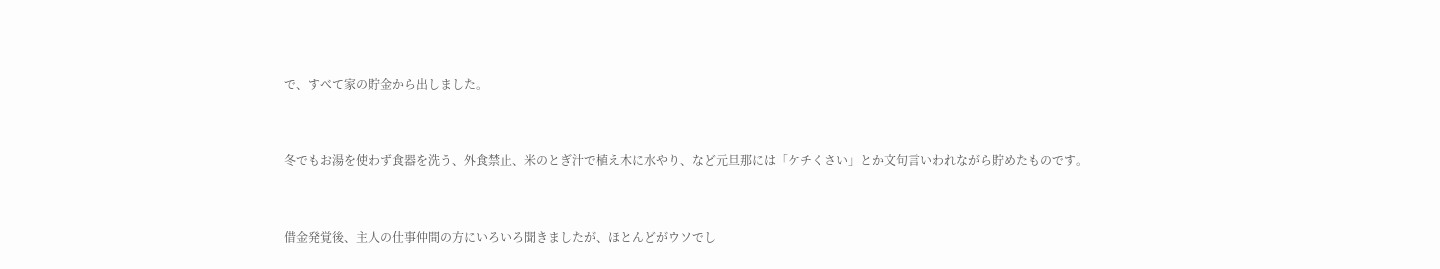で、すべて家の貯金から出しました。


冬でもお湯を使わず食器を洗う、外食禁止、米のとぎ汁で植え木に水やり、など元旦那には「ケチくさい」とか文句言いわれながら貯めたものです。


借金発覚後、主人の仕事仲間の方にいろいろ聞きましたが、ほとんどがウソでし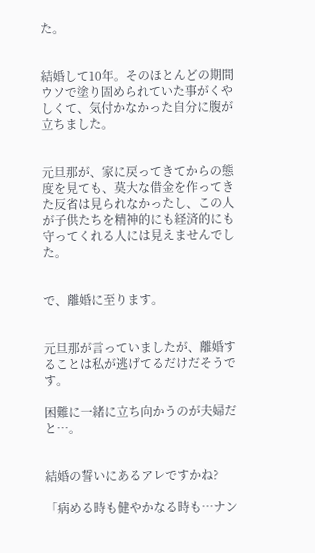た。


結婚して10年。そのほとんどの期間ウソで塗り固められていた事がくやしくて、気付かなかった自分に腹が立ちました。


元旦那が、家に戻ってきてからの態度を見ても、莫大な借金を作ってきた反省は見られなかったし、この人が子供たちを精神的にも経済的にも守ってくれる人には見えませんでした。


で、離婚に至ります。


元旦那が言っていましたが、離婚することは私が逃げてるだけだそうです。

困難に一緒に立ち向かうのが夫婦だと…。


結婚の誓いにあるアレですかね?

「病める時も健やかなる時も…ナン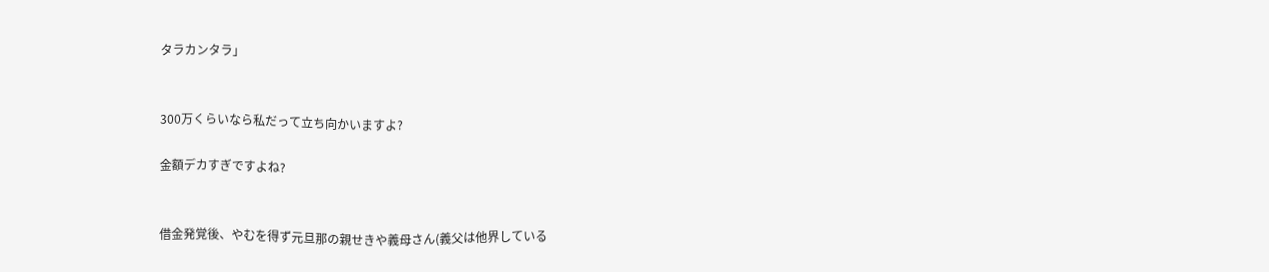タラカンタラ」


300万くらいなら私だって立ち向かいますよ?

金額デカすぎですよね?


借金発覚後、やむを得ず元旦那の親せきや義母さん(義父は他界している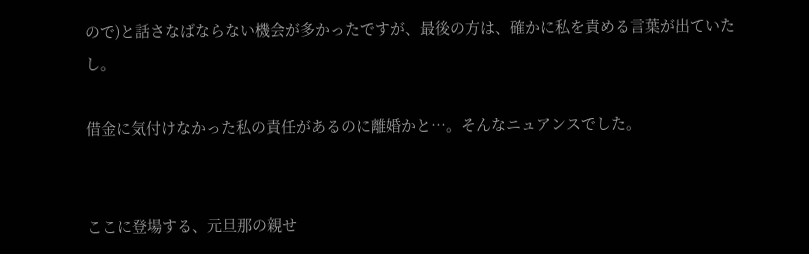ので)と話さなばならない機会が多かったですが、最後の方は、確かに私を責める言葉が出ていたし。

借金に気付けなかった私の責任があるのに離婚かと…。そんなニュアンスでした。


ここに登場する、元旦那の親せ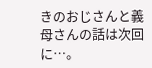きのおじさんと義母さんの話は次回に…。